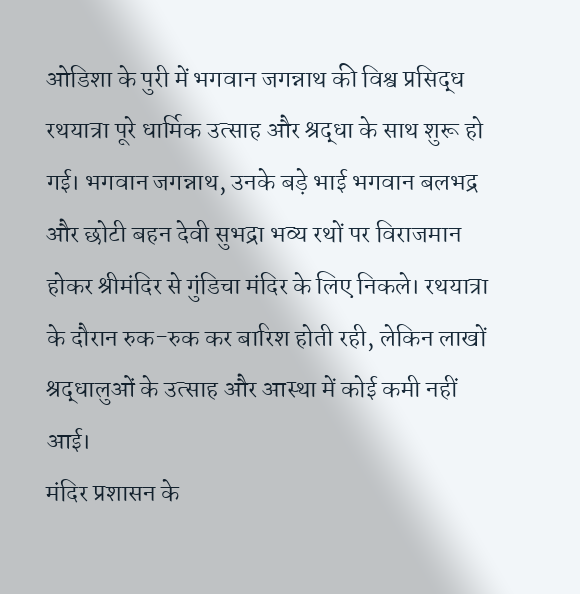ओडिशा के पुरी में भगवान जगन्नाथ की विश्व प्रसिद्ध रथयात्रा पूरे धार्मिक उत्साह और श्रद्धा के साथ शुरू हो गई। भगवान जगन्नाथ, उनके बड़े भाई भगवान बलभद्र और छोटी बहन देवी सुभद्रा भव्य रथों पर विराजमान होकर श्रीमंदिर से गुंडिचा मंदिर के लिए निकले। रथयात्रा के दौरान रुक-रुक कर बारिश होती रही, लेकिन लाखों श्रद्धालुओं के उत्साह और आस्था में कोई कमी नहीं आई।
मंदिर प्रशासन के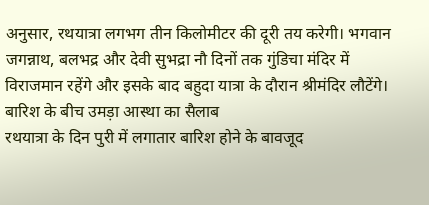अनुसार, रथयात्रा लगभग तीन किलोमीटर की दूरी तय करेगी। भगवान जगन्नाथ, बलभद्र और देवी सुभद्रा नौ दिनों तक गुंडिचा मंदिर में विराजमान रहेंगे और इसके बाद बहुदा यात्रा के दौरान श्रीमंदिर लौटेंगे।
बारिश के बीच उमड़ा आस्था का सैलाब
रथयात्रा के दिन पुरी में लगातार बारिश होने के बावजूद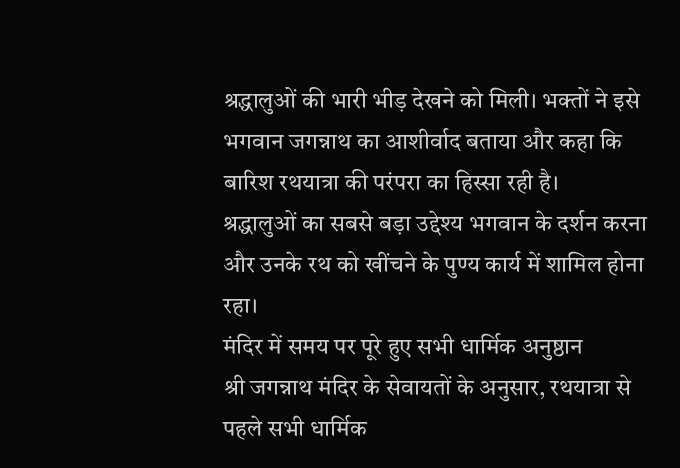श्रद्धालुओं की भारी भीड़ देखने को मिली। भक्तों ने इसे भगवान जगन्नाथ का आशीर्वाद बताया और कहा कि बारिश रथयात्रा की परंपरा का हिस्सा रही है।
श्रद्धालुओं का सबसे बड़ा उद्देश्य भगवान के दर्शन करना और उनके रथ को खींचने के पुण्य कार्य में शामिल होना रहा।
मंदिर में समय पर पूरे हुए सभी धार्मिक अनुष्ठान
श्री जगन्नाथ मंदिर के सेवायतों के अनुसार, रथयात्रा से पहले सभी धार्मिक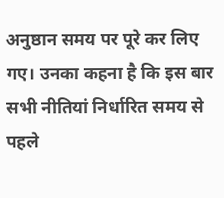अनुष्ठान समय पर पूरे कर लिए गए। उनका कहना है कि इस बार सभी नीतियां निर्धारित समय से पहले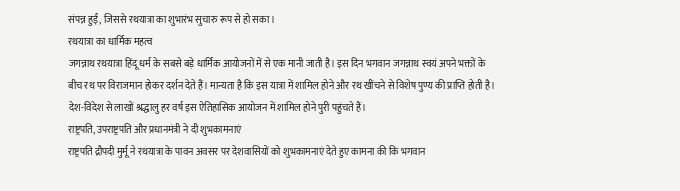संपन्न हुईं, जिससे रथयात्रा का शुभारंभ सुचारु रूप से हो सका।
रथयात्रा का धार्मिक महत्व
जगन्नाथ रथयात्रा हिंदू धर्म के सबसे बड़े धार्मिक आयोजनों में से एक मानी जाती है। इस दिन भगवान जगन्नाथ स्वयं अपने भक्तों के बीच रथ पर विराजमान होकर दर्शन देते हैं। मान्यता है कि इस यात्रा में शामिल होने और रथ खींचने से विशेष पुण्य की प्राप्ति होती है।
देश-विदेश से लाखों श्रद्धालु हर वर्ष इस ऐतिहासिक आयोजन में शामिल होने पुरी पहुंचते हैं।
राष्ट्रपति, उपराष्ट्रपति और प्रधानमंत्री ने दी शुभकामनाएं
राष्ट्रपति द्रौपदी मुर्मू ने रथयात्रा के पावन अवसर पर देशवासियों को शुभकामनाएं देते हुए कामना की कि भगवान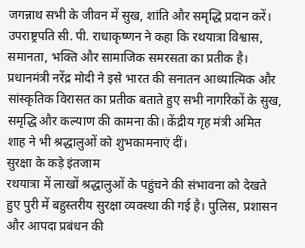जगन्नाथ सभी के जीवन में सुख, शांति और समृद्धि प्रदान करें।
उपराष्ट्रपति सी. पी. राधाकृष्णन ने कहा कि रथयात्रा विश्वास, समानता, भक्ति और सामाजिक समरसता का प्रतीक है।
प्रधानमंत्री नरेंद्र मोदी ने इसे भारत की सनातन आध्यात्मिक और सांस्कृतिक विरासत का प्रतीक बताते हुए सभी नागरिकों के सुख, समृद्धि और कल्याण की कामना की। केंद्रीय गृह मंत्री अमित शाह ने भी श्रद्धालुओं को शुभकामनाएं दीं।
सुरक्षा के कड़े इंतजाम
रथयात्रा में लाखों श्रद्धालुओं के पहुंचने की संभावना को देखते हुए पुरी में बहुस्तरीय सुरक्षा व्यवस्था की गई है। पुलिस, प्रशासन और आपदा प्रबंधन की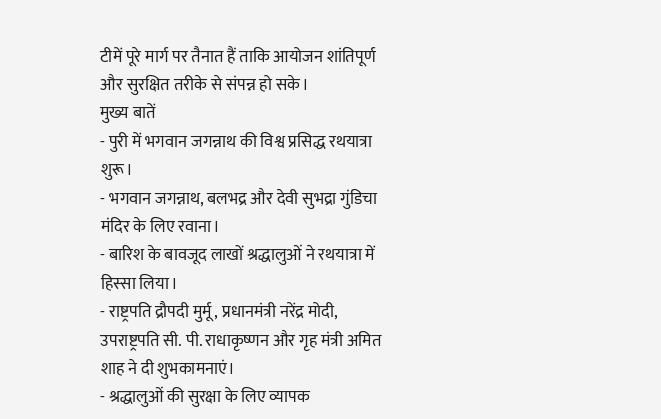टीमें पूरे मार्ग पर तैनात हैं ताकि आयोजन शांतिपूर्ण और सुरक्षित तरीके से संपन्न हो सके।
मुख्य बातें
- पुरी में भगवान जगन्नाथ की विश्व प्रसिद्ध रथयात्रा शुरू।
- भगवान जगन्नाथ, बलभद्र और देवी सुभद्रा गुंडिचा मंदिर के लिए रवाना।
- बारिश के बावजूद लाखों श्रद्धालुओं ने रथयात्रा में हिस्सा लिया।
- राष्ट्रपति द्रौपदी मुर्मू, प्रधानमंत्री नरेंद्र मोदी, उपराष्ट्रपति सी. पी. राधाकृष्णन और गृह मंत्री अमित शाह ने दी शुभकामनाएं।
- श्रद्धालुओं की सुरक्षा के लिए व्यापक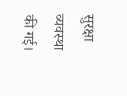सुरक्षा व्यवस्था की गई।